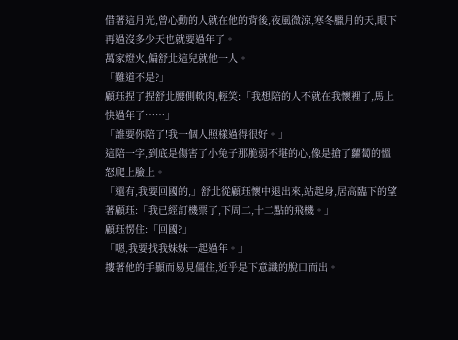借著這月光,曾心動的人就在他的背後,夜風微涼,寒冬臘月的天,眼下再過沒多少天也就要過年了。
萬家燈火,偏舒北這兒就他一人。
「難道不是?」
顧珏捏了捏舒北腰側軟肉,輕笑:「我想陪的人不就在我懷裡了,馬上快過年了……」
「誰要你陪了!我一個人照樣過得很好。」
這陪一字,到底是傷害了小兔子那脆弱不堪的心,像是搶了蘿蔔的慍怒爬上臉上。
「還有,我要回國的,」舒北從顧珏懷中退出來,站起身,居高臨下的望著顧珏:「我已經訂機票了,下周二,十二點的飛機。」
顧珏愣住:「回國?」
「嗯,我要找我妹妹一起過年。」
摟著他的手顯而易見僵住,近乎是下意識的脫口而出。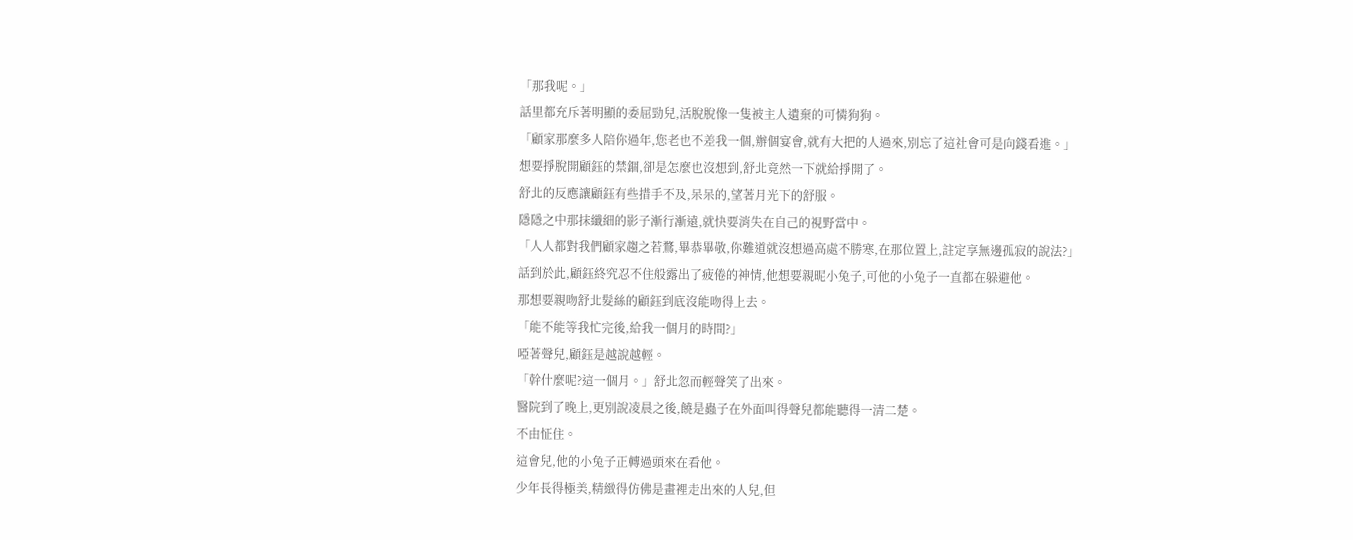「那我呢。」
話里都充斥著明顯的委屈勁兒,活脫脫像一隻被主人遺棄的可憐狗狗。
「顧家那麼多人陪你過年,您老也不差我一個,辦個宴會,就有大把的人過來,別忘了這社會可是向錢看進。」
想要掙脫開顧鈺的禁錮,卻是怎麼也沒想到,舒北竟然一下就給掙開了。
舒北的反應讓顧鈺有些措手不及,呆呆的,望著月光下的舒服。
隱隱之中那抹纖細的影子漸行漸遠,就快要消失在自己的視野當中。
「人人都對我們顧家趨之若鶩,畢恭畢敬,你難道就沒想過高處不勝寒,在那位置上,註定享無邊孤寂的說法?」
話到於此,顧鈺終究忍不住般露出了疲倦的神情,他想要親昵小兔子,可他的小兔子一直都在躲避他。
那想要親吻舒北髮絲的顧鈺到底沒能吻得上去。
「能不能等我忙完後,給我一個月的時間?」
啞著聲兒,顧鈺是越說越輕。
「幹什麼呢?這一個月。」舒北忽而輕聲笑了出來。
醫院到了晚上,更別說凌晨之後,饒是蟲子在外面叫得聲兒都能聽得一清二楚。
不由怔住。
這會兒,他的小兔子正轉過頭來在看他。
少年長得極美,精緻得仿佛是畫裡走出來的人兒,但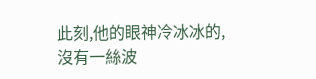此刻,他的眼神冷冰冰的,沒有一絲波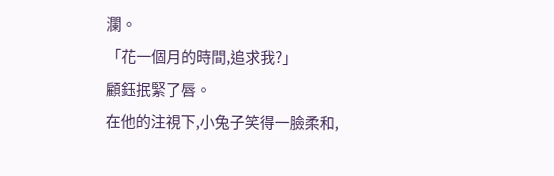瀾。
「花一個月的時間,追求我?」
顧鈺抿緊了唇。
在他的注視下,小兔子笑得一臉柔和,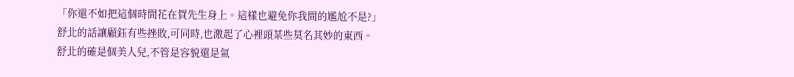「你還不如把這個時間花在賀先生身上。這樣也避免你我間的尷尬不是?」
舒北的話讓顧鈺有些挫敗,可同時,也激起了心裡頭某些莫名其妙的東西。
舒北的確是個美人兒,不管是容貌還是氣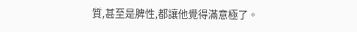質,甚至是脾性,都讓他覺得滿意極了。